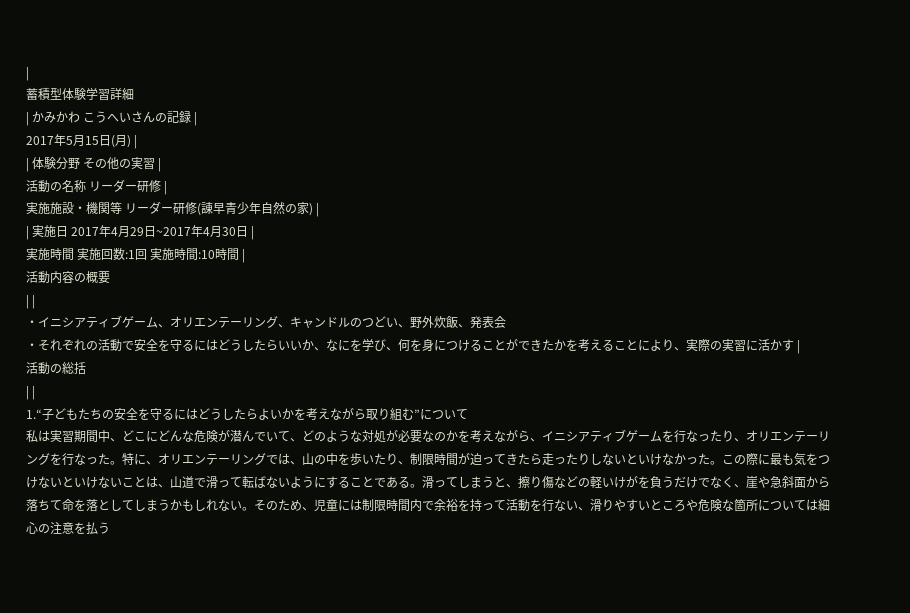|
蓄積型体験学習詳細
| かみかわ こうへいさんの記録 |
2017年5月15日(月) |
| 体験分野 その他の実習 |
活動の名称 リーダー研修 |
実施施設・機関等 リーダー研修(諌早青少年自然の家) |
| 実施日 2017年4月29日~2017年4月30日 |
実施時間 実施回数:1回 実施時間:10時間 |
活動内容の概要
| |
・イニシアティブゲーム、オリエンテーリング、キャンドルのつどい、野外炊飯、発表会
・それぞれの活動で安全を守るにはどうしたらいいか、なにを学び、何を身につけることができたかを考えることにより、実際の実習に活かす |
活動の総括
| |
1.“子どもたちの安全を守るにはどうしたらよいかを考えながら取り組む”について
私は実習期間中、どこにどんな危険が潜んでいて、どのような対処が必要なのかを考えながら、イニシアティブゲームを行なったり、オリエンテーリングを行なった。特に、オリエンテーリングでは、山の中を歩いたり、制限時間が迫ってきたら走ったりしないといけなかった。この際に最も気をつけないといけないことは、山道で滑って転ばないようにすることである。滑ってしまうと、擦り傷などの軽いけがを負うだけでなく、崖や急斜面から落ちて命を落としてしまうかもしれない。そのため、児童には制限時間内で余裕を持って活動を行ない、滑りやすいところや危険な箇所については細心の注意を払う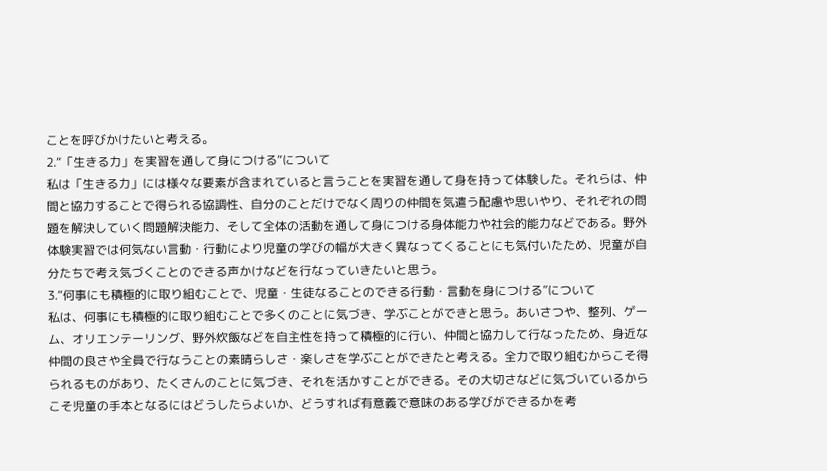ことを呼びかけたいと考える。
2.“「生きる力」を実習を通して身につける“について
私は「生きる力」には様々な要素が含まれていると言うことを実習を通して身を持って体験した。それらは、仲間と協力することで得られる協調性、自分のことだけでなく周りの仲間を気遣う配慮や思いやり、それぞれの問題を解決していく問題解決能力、そして全体の活動を通して身につける身体能力や社会的能力などである。野外体験実習では何気ない言動・行動により児童の学びの幅が大きく異なってくることにも気付いたため、児童が自分たちで考え気づくことのできる声かけなどを行なっていきたいと思う。
3.“何事にも積極的に取り組むことで、児童・生徒なることのできる行動・言動を身につける”について
私は、何事にも積極的に取り組むことで多くのことに気づき、学ぶことができと思う。あいさつや、整列、ゲーム、オリエンテーリング、野外炊飯などを自主性を持って積極的に行い、仲間と協力して行なったため、身近な仲間の良さや全員で行なうことの素晴らしさ・楽しさを学ぶことができたと考える。全力で取り組むからこそ得られるものがあり、たくさんのことに気づき、それを活かすことができる。その大切さなどに気づいているからこそ児童の手本となるにはどうしたらよいか、どうすれば有意義で意味のある学びができるかを考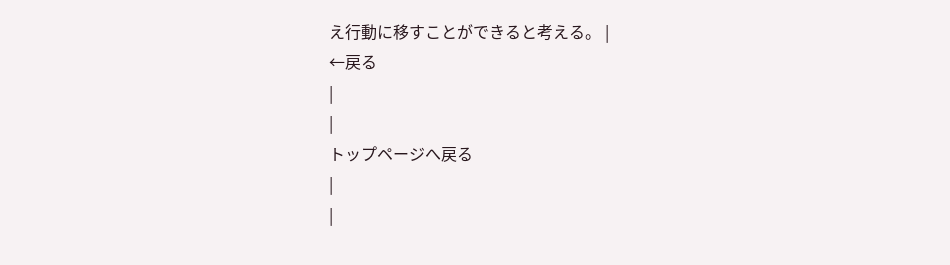え行動に移すことができると考える。 |
←戻る
|
|
トップページへ戻る
|
|